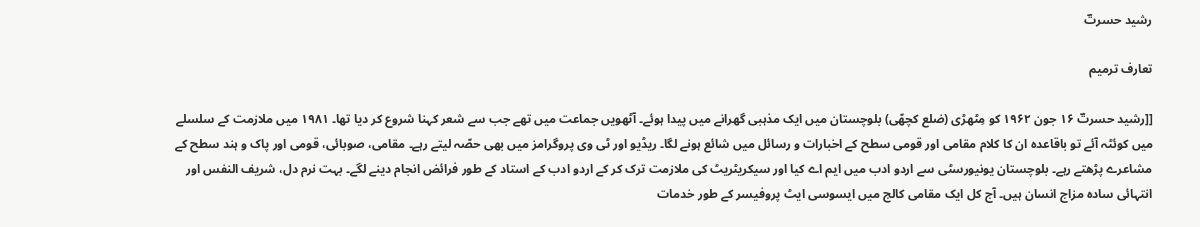رشید حسرتؔ

تعارف ترمیم

[[رشید حسرتؔ ۱۶ جون ۱۹۶۲ کو مِٹھڑی (ضلع کچھّی) بلوچستان میں ایک مذہبی گھرانے میں پیدا ہوئے۔ آٹھویں جماعت میں تھے جب سے شعر کہنا شروع کر دیا تھا۔ ۱۹۸۱ میں ملازمت کے سلسلے میں کوئٹہ آئے تو باقاعدہ ان کا کلام مقامی اور قومی سطح کے اخبارات و رسائل میں شائع ہونے لگا۔ ریڈیو اور ٹی وی پروگرامز میں بھی حصّہ لیتے رہے۔ مقامی، صوبائی، قومی اور پاک و ہند سطح کے مشاعرے پڑھتے رہے۔ بلوچستان یونیورسٹی سے اردو ادب میں ایم اے کیا اور سیکریٹریٹ کی ملازمت ترک کر کے اردو ادب کے استاد کے طور فرائض انجام دینے لگے۔ بہت نرم دل، شریف النفس اور انتہائی سادہ مزاج انسان ہیں۔ آج کل ایک مقامی کالج میں ایسوسی ایٹ پروفیسر کے طور خدمات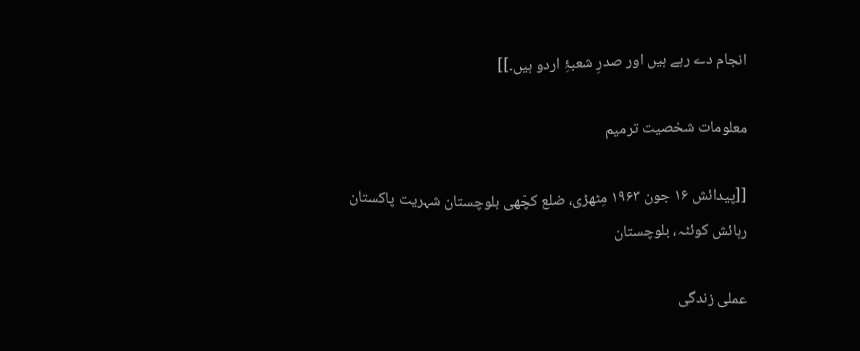انجام دے رہے ہیں اور صدرِ شعبۂِ اردو ہیں۔]]

معلومات شخصیت ترمیم

[[پیدائش ۱۶ جون ۱۹۶۳ مِٹھڑی، ضلع کچّھی بلوچستان شہریت پاکستان رہائش کوئٹہ، بلوچستان

عملی زندگی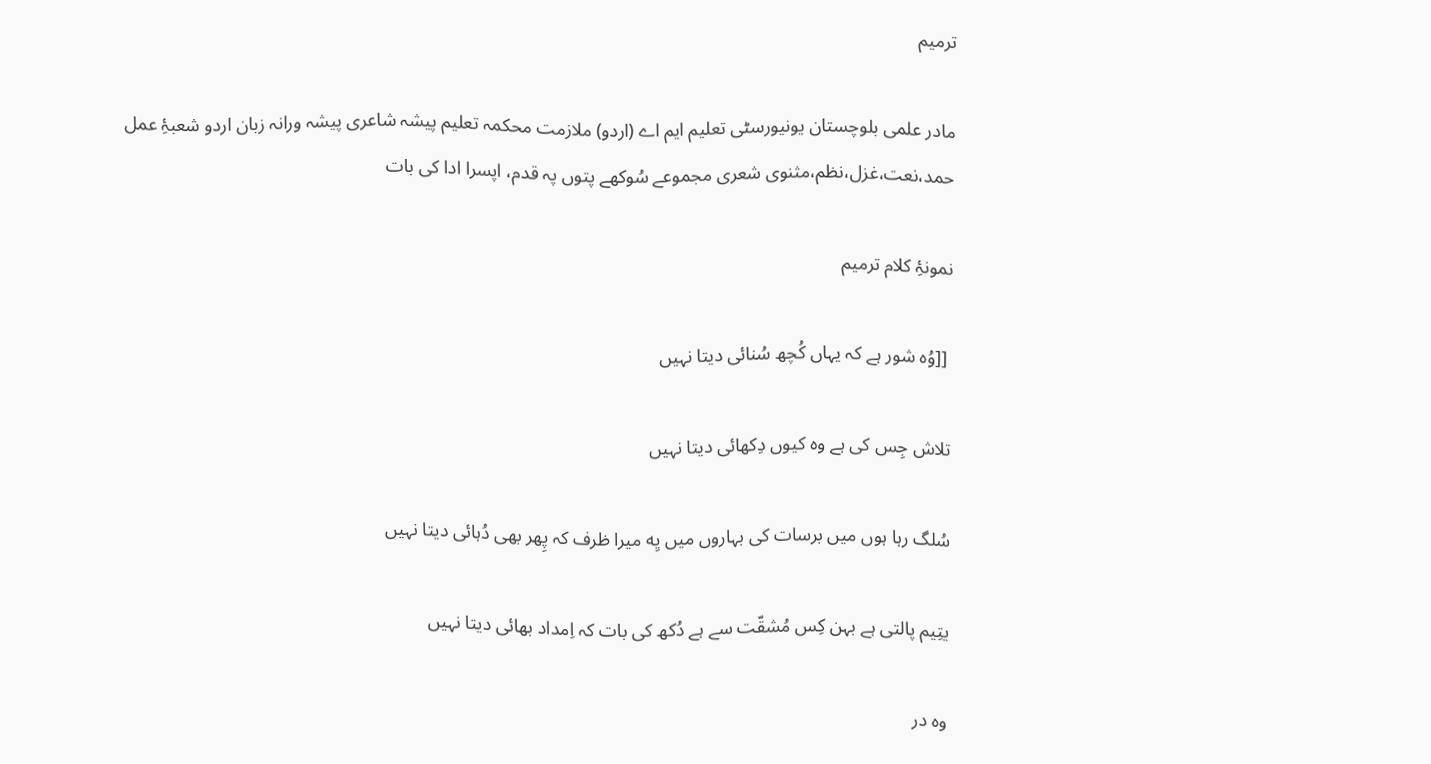ترمیم

مادر علمی بلوچستان یونیورسٹی تعلیم ایم اے (اردو) ملازمت محکمہ تعلیم پیشہ شاعری پیشہ ورانہ زبان اردو شعبۂِ عمل حمد،نعت،غزل،نظم،مثنوی شعری مجموعے سُوکھے پتوں پہ قدم، اپسرا ادا کی بات

نمونۂِ کلام ترمیم

 [[وُه شور ہے کہ یہاں کُچھ سُنائی دیتا نہیں

تلاش جِس کی ہے وه کیوں دِکھائی دیتا نہیں

سُلگ رہا ہوں میں برسات کی بہاروں میں یِه میرا ظرف کہ پِھر بھی دُہائی دیتا نہیں

یتِیم پالتی ہے بہن کِس مُشقّت سے ہے دُکھ کی بات کہ اِمداد بھائی دیتا نہیں

وه در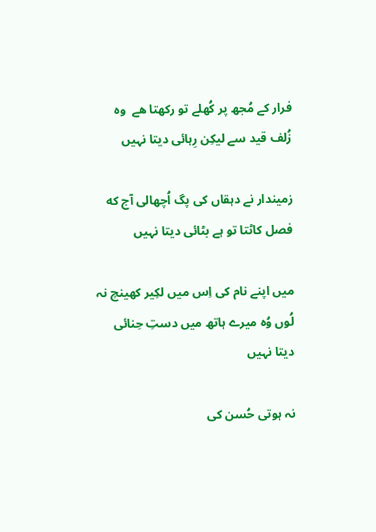فرار کے مُجھ پر کُھلے تو رکھتا ھے  وه زُلف قید سے لیکِن رِہائی دیتا نہیں

زمیندار نے دہقاں کی پگ اُچھالی آج که فصل کاٹتا تو ہے بٹائی دیتا نہیں

میں اپنے نام کی اِس میں لکِیر کھینچ نہ لُوں وُه میرے ہاتھ میں دستِ حِنائی دیتا نہیں

نہ ہوتی حُسن کی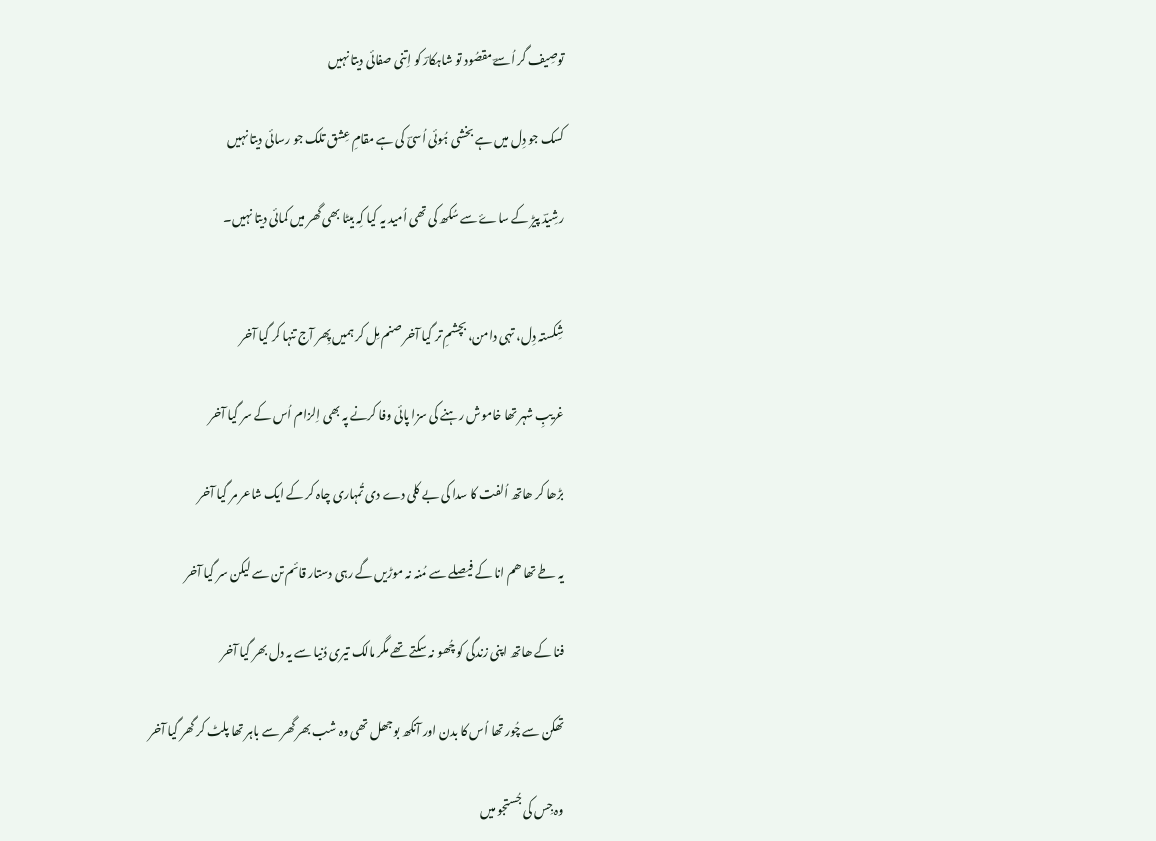توصِیف گر اُسےؔ مقصُود تو شاہکارؔ کو اِتنی صفائی دیتا نہیں

کسک جو دِل میں ہے بخشی ہُوئی اُسیؔ کی ہے مقامِ عِشق تلک جو رسائی دیتا نہیں

رشِیدؔ پیڑ کے ساۓ سے سُکھ کی تھی اُمید یہ کیا کِہ بیٹا بھی گھر میں کمائی دیتا نہیں۔


شِکستہ دِل، تہی دامن، بچشمِ تر گیا آخر صنم مِل کر ہمیں پِھر آج تنہا کر گیا آخر

غریبِ شہر تھا خاموش رہنے کی سزا پائی وفا کرنے پہ بھی اِلزام اُس کے سر گیا آخر

بڑھا کر ھاتھ اُلفت کا سدا کی بے کلی دے دی تُمہاری چاہ کر کے ایک شاعر مر گیا آخر

یہ طے تھا ھم انا کے فیصلے سے مُنہ نہ موڑیں گے رہی دستار قائم تن سے لیکن سر گیا آخر

فنا کے ھاتھ اپنی زندگی کو چُھو نہ سکتے تھے مگر مالک تیری دُنیا سے یہ دل بھر گیا آخر

تھکن سے چُور تھا اُس کا بدن اور آنکھ بوجھل تھی وہ شب بھر گھر سے باہر تھا پلٹ کر گھر گیا آخر

وہ جِس کی جُستجو میں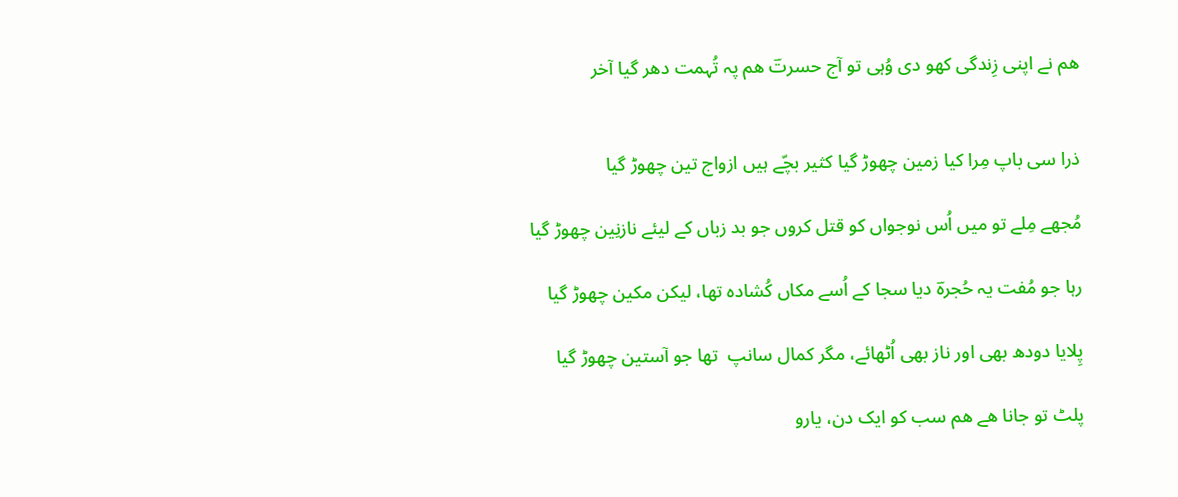ھم نے اپنی زِندگی کھو دی وُہی تو آج حسرتؔ ھم پہ تُہمت دھر گیا آخر


ذرا سی باپ مِرا کیا زمین چھوڑ گیا کثیر بچّے ہیں ازواج تین چھوڑ گیا

مُجھے مِلے تو میں اُس نوجواں کو قتل کروں جو بد زباں کے لیئے نازنِین چھوڑ گیا

رہا جو مُفت یہ حُجرہؔ دیا سجا کے اُسے مکاں کُشادہ تھا، لیکن مکین چھوڑ گیا

پِلایا دودھ بھی اور ناز بھی اُٹھائے، مگر کمال سانپ  تھا جو آستین چھوڑ گیا

پلٹ تو جانا ھے ھم سب کو ایک دن، یارو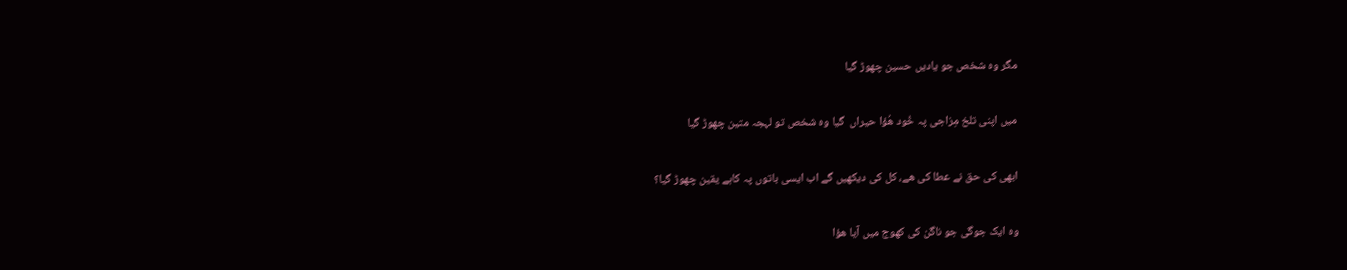مگر وہ شخص جو یادیں حسین چھوڑ گیا

میں اپنی تلخ مِزاجی پہ خُود ھُؤا حیراں  گیا وہ شخص تو لہجہ متین چھوڑ گیا

ابھی کی حق نے عطا کی ھے، کل کی دیکھیں گے اب ایسی باتوں پہ کاہے یقین چھوڑ گیا؟

وہ ایک جوگی جو ناگن کی کھوج میں آیا ھؤا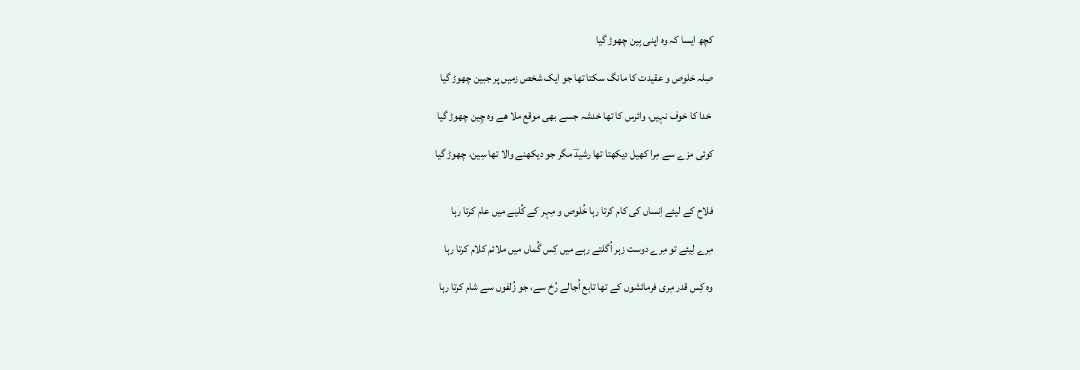کچھ ایسا کہ وہ اپنی بِین چھوڑ گیا

صِلہ خلوص و عقیدت کا مانگ سکتا تھا جو ایک شخص زمیں پر جبین چھوڑ گیا

 خدا کا خوف نہیں، وائرس کا تھا خدشہ جسے بھی موقع ملا ھے وہ چِین چھوڑ گیا

کوئی مزے سے مِرا کھیل دیکھتا تھا رشیدؔ مگر جو دیکھنے والا تھا سِین، چھوڑ گیا


فلاح کے لیئے اِنساں کی کام کرتا رہا خُلوص و مِہر کے کُلیے میں عام کرتا رہا

مِرے لِیئے تو مِرے دوست زہر اُگلتے رہے میں کِس گُماں میں ملائم کلام کرتا رہا

وہ کِس قدر مِری فرمائشوں کے تھا تابع اُجالے رُخ سے، جو زُلفوں سے شام کرتا رہا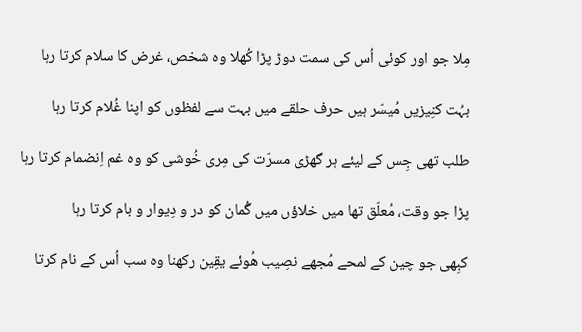مِلا جو اور کوئی اُس کی سمت دوڑ پڑا کُھلا وہ شخص، غرض کا سلام کرتا رہا

بہُت کنِیزیں مُیسّر ہیں حرف حلقے میں بہت سے لفظوں کو اپنا غُلام کرتا رہا

طلب تھی جِس کے لیئے ہر گھڑی مسرّت کی مِری خُوشی کو وہ غم اِنضمام کرتا رہا

پڑا جو وقت، مُعلّق تھا میں خلاؤں میں گُمان کو در و دِیوار و بام کرتا رہا

کبِھی جو چین کے لمحے مُجھے نصِیب ھُوئے یقِین رکھنا وہ سب اُس کے نام کرتا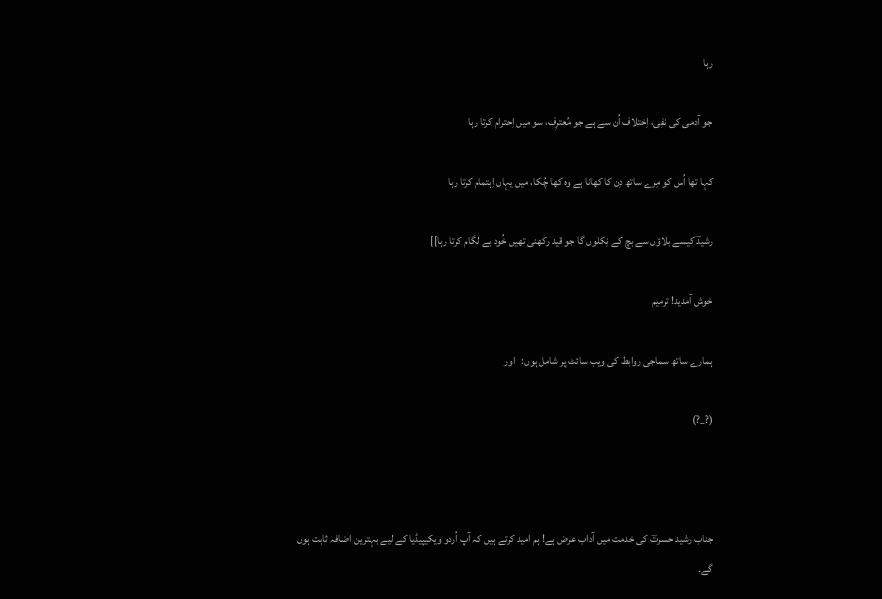رہا

جو آدمی کی نفِی، اِختلاف اُن سے ہے جو مُعترِف، سو میں اِحترام کرتا رہا

کہا تھا اُس کو مِرے ساتھ دِن کا کھانا ہے وہ کھا چُکا، میں یہاں اِہتمام کرتا رہا

رشیدؔ کیسے بلاؤں سے بچ کے نِکلوں گا جو قید رکھنی تھیں خُود بے لگام کرتا رہا]]

خوش آمدید! ترمیم

ہمارے ساتھ سماجی روابط کی ویب سائٹ پر شامل ہوں:   اور

(?_?)



جناب رشید حسرتؔ کی خدمت میں آداب عرض ہے! ہم امید کرتے ہیں کہ آپ اُردو ویکیپیڈیا کے لیے بہترین اضافہ ثابت ہوں گے۔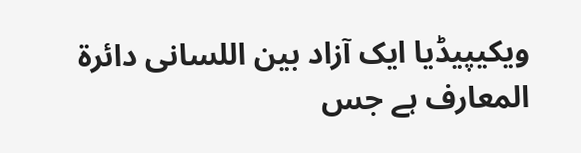ویکیپیڈیا ایک آزاد بین اللسانی دائرۃ المعارف ہے جس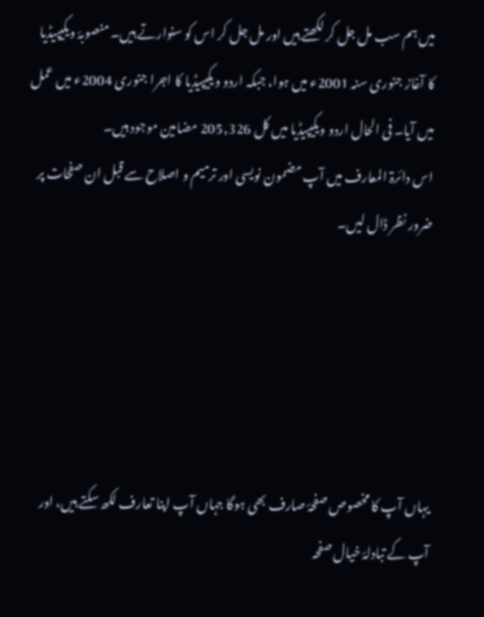میں ہم سب مل جل کر لکھتے ہیں اور مل جل کر اس کو سنوارتے ہیں۔ منصوبۂ ویکیپیڈیا کا آغاز جنوری سنہ 2001ء میں ہوا، جبکہ اردو ویکیپیڈیا کا اجرا جنوری 2004ء میں عمل میں آیا۔ فی الحال اردو ویکیپیڈیا میں کل 205,326 مضامین موجود ہیں۔
اس دائرۃ المعارف میں آپ مضمون نویسی اور ترمیم و اصلاح سے قبل ان صفحات پر ضرور نظر ڈال لیں۔





یہاں آپ کا مخصوص صفحۂ صارف بھی ہوگا جہاں آپ اپنا تعارف لکھ سکتے ہیں، اور آپ کے تبادلۂ خیال صفحہ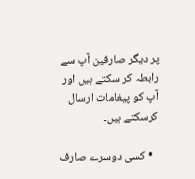پر دیگر صارفین آپ سے رابطہ کر سکتے ہیں اور آپ کو پیغامات ارسال کرسکتے ہیں۔

  • کسی دوسرے صارف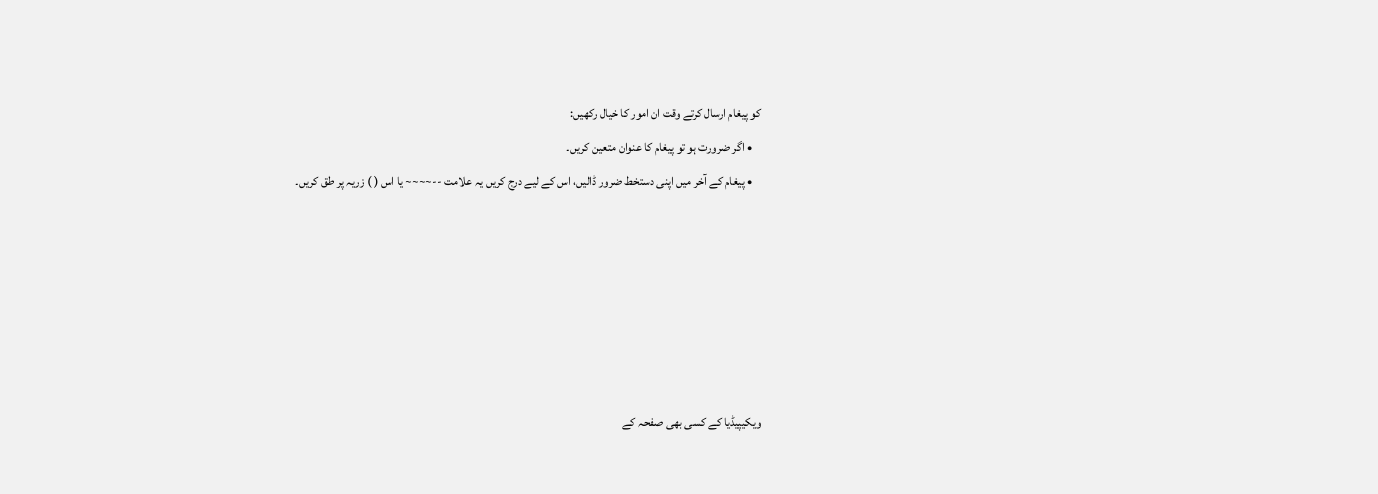کو پیغام ارسال کرتے وقت ان امور کا خیال رکھیں:
    • اگر ضرورت ہو تو پیغام کا عنوان متعین کریں۔
    • پیغام کے آخر میں اپنی دستخط ضرور ڈالیں، اس کے لیے درج کریں یہ علامت --~~~~ یا اس ( ) زریہ پر طق کریں۔






ویکیپیڈیا کے کسی بھی صفحہ کے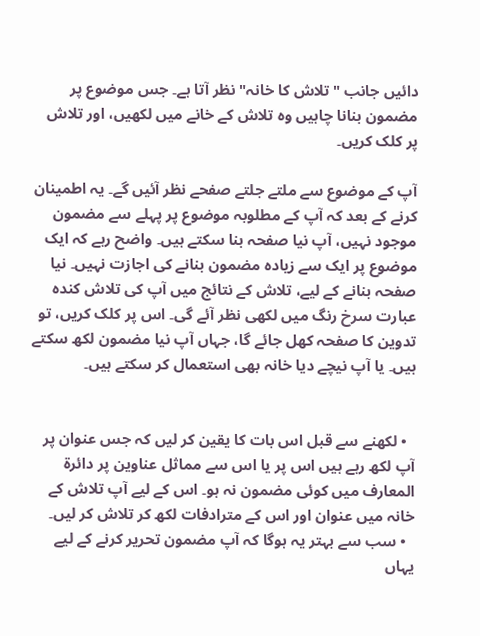دائیں جانب "تلاش کا خانہ" نظر آتا ہے۔ جس موضوع پر مضمون بنانا چاہیں وہ تلاش کے خانے میں لکھیں، اور تلاش پر کلک کریں۔

آپ کے موضوع سے ملتے جلتے صفحے نظر آئیں گے۔ یہ اطمینان کرنے کے بعد کہ آپ کے مطلوبہ موضوع پر پہلے سے مضمون موجود نہیں، آپ نیا صفحہ بنا سکتے ہیں۔ واضح رہے کہ ایک موضوع پر ایک سے زیادہ مضمون بنانے کی اجازت نہیں۔ نیا صفحہ بنانے کے لیے، تلاش کے نتائج میں آپ کی تلاش کندہ عبارت سرخ رنگ میں لکھی نظر آئے گی۔ اس پر کلک کریں، تو تدوین کا صفحہ کھل جائے گا، جہاں آپ نیا مضمون لکھ سکتے ہیں۔ یا آپ نیچے دیا خانہ بھی استعمال کر سکتے ہیں۔


  • لکھنے سے قبل اس بات کا یقین کر لیں کہ جس عنوان پر آپ لکھ رہے ہیں اس پر یا اس سے مماثل عناوین پر دائرۃ المعارف میں کوئی مضمون نہ ہو۔ اس کے لیے آپ تلاش کے خانہ میں عنوان اور اس کے مترادفات لکھ کر تلاش کر لیں۔
  • سب سے بہتر یہ ہوگا کہ آپ مضمون تحریر کرنے کے لیے یہاں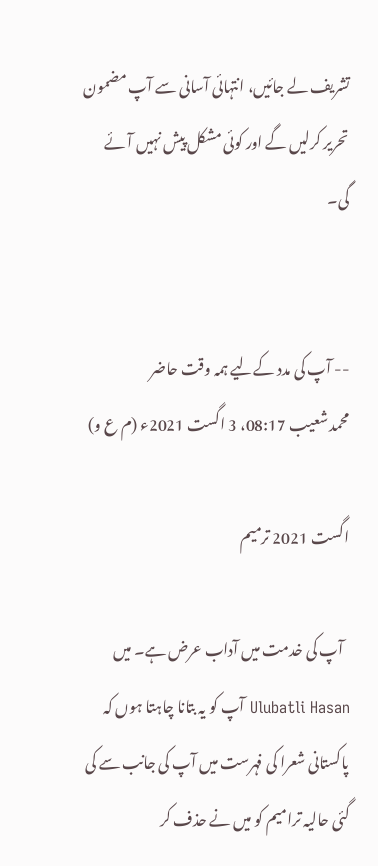تشریف لے جائیں، انتہائی آسانی سے آپ مضمون تحریر کرلیں گے اور کوئی مشکل پیش نہیں آئے گی۔


-- آپ کی مدد کےلیے ہمہ وقت حاضر
محمد شعیب 08:17، 3 اگست 2021ء (م ع و)

اگست 2021 ترمیم

  آپ کی خدمت میں آداب عرض ہے۔ میں Ulubatli Hasan آپ کو یہ بتانا چاہتا ہوں کہ  پاکستانی شعرا کی فہرست میں آپ کی جانب سے کی گئی حالیہ ترامیم کو میں نے حذف کر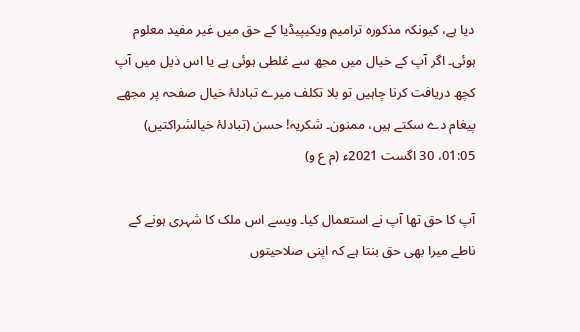دیا ہے، کیونکہ مذکورہ ترامیم ویکیپیڈیا کے حق میں غیر مفید معلوم ہوئی۔ اگر آپ کے خیال میں مجھ سے غلطی ہوئی ہے یا اس ذیل میں آپ کچھ دریافت کرنا چاہیں تو بلا تکلف میرے تبادلۂ خیال صفحہ پر مجھے پیغام دے سکتے ہیں، ممنون۔ شکریہ! حسن (تبادلۂ خیالشراکتیں) 01:05، 30 اگست 2021ء (م ع و)

آپ کا حق تھا آپ نے استعمال کیا۔ ویسے اس ملک کا شہری ہونے کے ناطے میرا بھی حق بنتا ہے کہ اپنی صلاحیتوں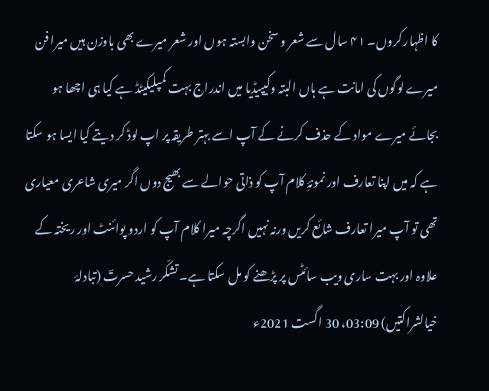کا اظہار کروں۔ ۴۱ سال سے شعر و سخن وابستہ ہوں اور شعر میرے بھی باوزن ہیں میرا فن میرے لوگوں کی امانت ہے ہاں البتہ وکیپیڈیا میں اندراج بہت کمپلیکیٹڈ ہے کیا ہی اچھا ہو بجائے میرے مواد کے حذف کرنے کے آپ اسے بہتر طریقہ پر اپ لوڈ کر دیتے کیا ایسا ہو سکتا ہے کہ میں اپنا تعارف اور نمونۂِ کلام آپ کو ذاتی حوالے سے بھیج دوں اگر میری شاعری معیاری تھی تو آپ میرا تعارف شائع کریں ورنہ نہیں اگرچہ میرا کلام آپ کو اردو پوائنٹ اور ریختہ کے علاوہ اور بہت ساری ویب سائٹس پر پڑھنے کو مل سکتا ہے۔ تشکّر رشید حسرتؔ (تبادلۂ خیالشراکتیں) 03:09، 30 اگست 2021ء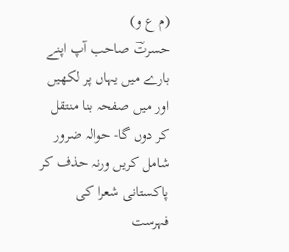(م ع و)
حسرتؔ صاحب آپ اپنے بارے میں یہاں پر لکھیں اور میں صفحہ بنا منتقل کر دوں گا- حوالہ ضرور شامل کریں ورنہ حذف کر پاکستانی شعرا کی فہرست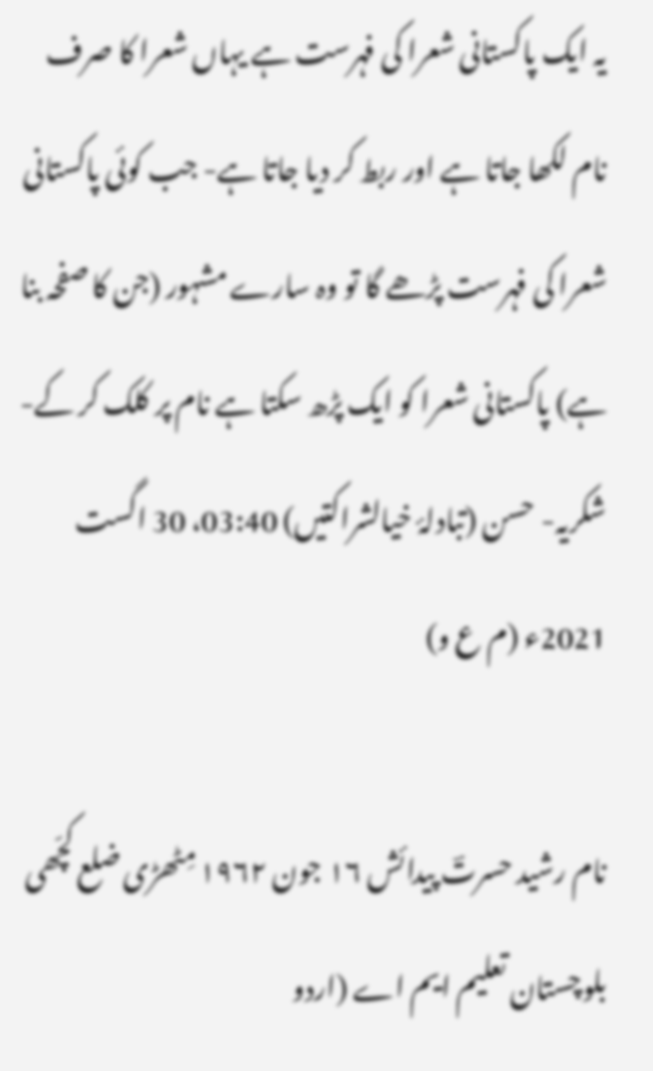یہ ایک پاکستانی شعرا کی فہرست ہے یہاں شعرا کا صرف نام لکھا جاتا ہے اور ربط کر دیا جاتا ہے- جب کوئی پاکستانی شعرا کی فہرست پڑھے گا تو وہ سارے مشہور (جن کا صفحہ بنا ہے) پاکستانی شعرا کو ایک پڑھ سکتا ہے نام پر کلک کر کے- شکریہ- حسن (تبادلۂ خیالشراکتیں) 03:40، 30 اگست 2021ء (م ع و)

نام رشید حسرتؔ پیدائش ۱۶ جون ۱۹۶۲ مِٹھڑی ضلع کچّھی بلوچستان تعلیم ایم اے (اردو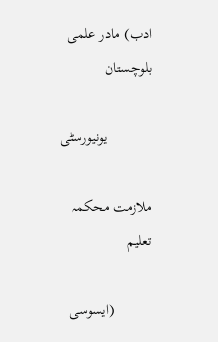ادب) مادر علمی بلوچستان

            یونیورسٹی

ملازمت محکمہ تعلیم

          (ایسوسی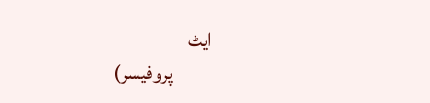ایٹ
          پروفیسر)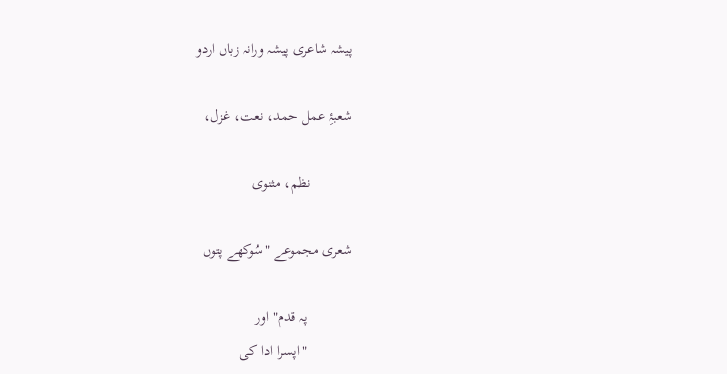پیشہ شاعری پیشہ ورانہ زباں اردو

شعبۂِ عمل حمد، نعت، غزل،

           نظم، مثنوی

شعری مجموعے "سُوکھے پتوں

            پہ قدم" اور
            "اپسرا ادا کی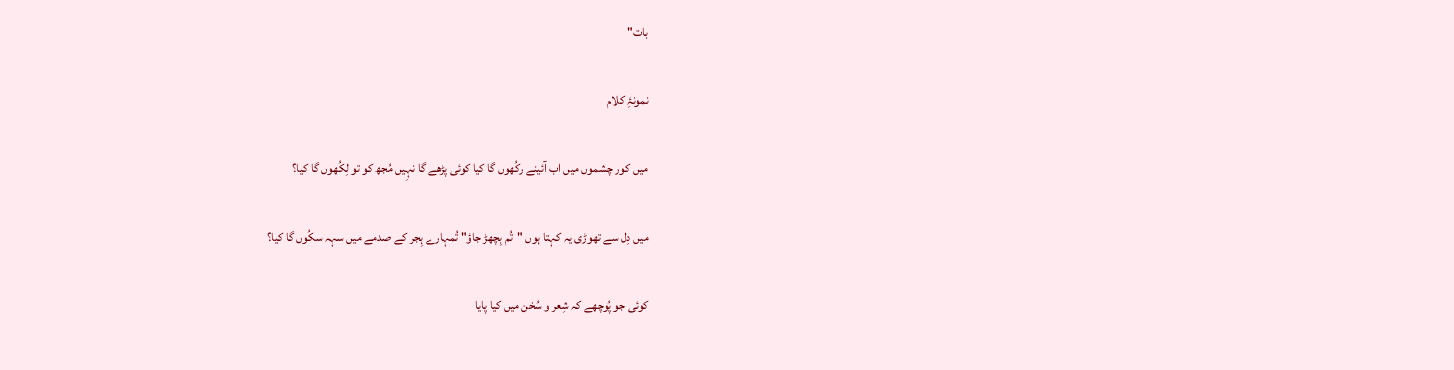بات"

نمونۂِ کلام

میں کور چشموں میں اب آئینے رکُھوں گا کیا کوئی پڑھے گا نہِیں مُجھ کو تو لِکُھوں گا کیا؟

میں دِل سے تھوڑی یہ کہتا ہوں "تُم بِچھڑ جاؤ" تُمہارے ہِجر کے صدمے میں سہہ سکُوں گا کیا؟

کوئی جو پُوچھے کہ شِعر و سُخن میں کیا پایا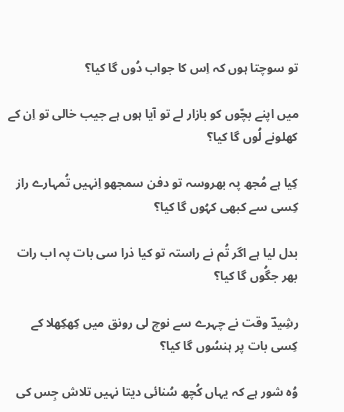تو سوچتا ہوں کہ اِس کا جواب دُوں گا کیا؟

میں اپنے بچّوں کو بازار لے تو آیا ہوں ہے جیب خالی تو اِن کے کھلونے لُوں گا کیا؟

کِیا ہے مُجھ پہ بھروسہ تو دفن سمجھو اِنہیں تُمہارے راز کِسی سے کبھی کہُوں گا کیا؟

بدل لیا ہے اگر تُم نے راستہ تو کیا ذرا سی بات پہ اب رات بھر جگُوں گا کیا؟

رشِیدؔ وقت نے چہرے سے نوچ لی رونق میں کِھکِھلا کے کِسی بات پر ہنسُوں گا کیا؟

وُه شور ہے کہ یہاں کُچھ سُنائی دیتا نہیں تلاش جِس کی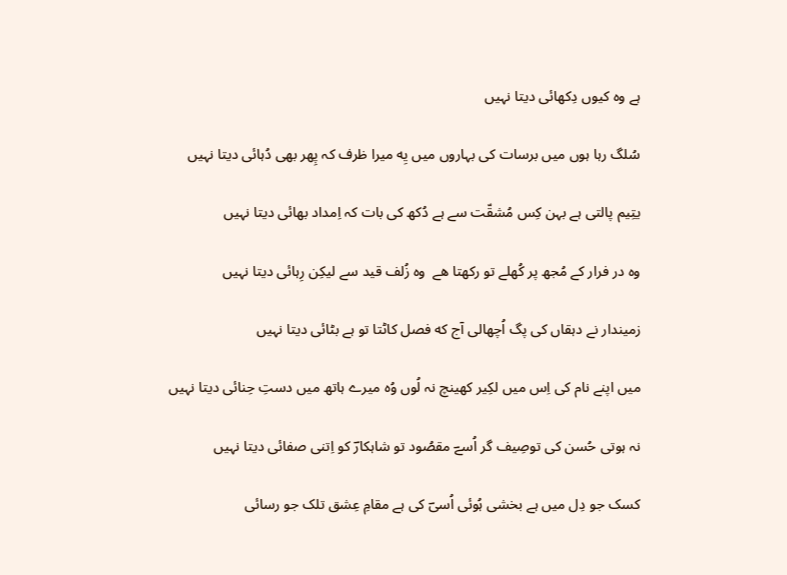ہے وه کیوں دِکھائی دیتا نہیں

سُلگ رہا ہوں میں برسات کی بہاروں میں یِه میرا ظرف کہ پِھر بھی دُہائی دیتا نہیں

یتِیم پالتی ہے بہن کِس مُشقّت سے ہے دُکھ کی بات کہ اِمداد بھائی دیتا نہیں

وه در فرار کے مُجھ پر کُھلے تو رکھتا ھے  وه زُلف قید سے لیکِن رِہائی دیتا نہیں

زمیندار نے دہقاں کی پگ اُچھالی آج که فصل کاٹتا تو ہے بٹائی دیتا نہیں

میں اپنے نام کی اِس میں لکِیر کھینچ نہ لُوں وُه میرے ہاتھ میں دستِ حِنائی دیتا نہیں

نہ ہوتی حُسن کی توصِیف گر اُسےؔ مقصُود تو شاہکارؔ کو اِتنی صفائی دیتا نہیں

کسک جو دِل میں ہے بخشی ہُوئی اُسیؔ کی ہے مقامِ عِشق تلک جو رسائی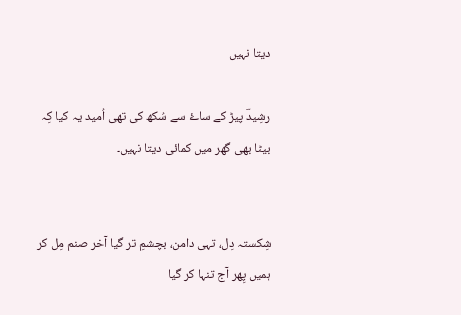دیتا نہیں

رشِیدؔ پیڑ کے ساۓ سے سُکھ کی تھی اُمید یہ کیا کِہ بیٹا بھی گھر میں کمائی دیتا نہیں۔


شِکستہ دِل، تہی دامن، بچشمِ تر گیا آخر صنم مِل کر ہمیں پِھر آج تنہا کر گیا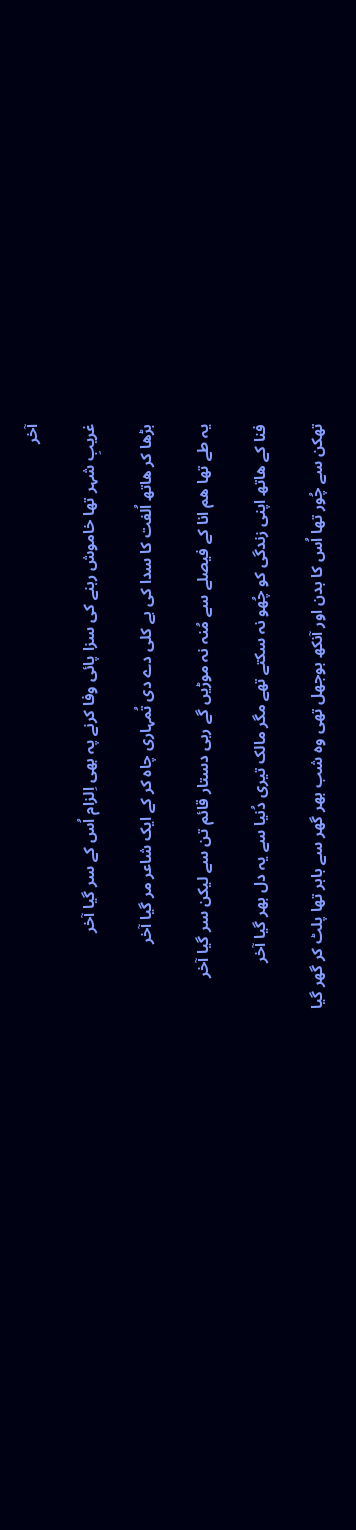آخر

غریبِ شہر تھا خاموش رہنے کی سزا پائی وفا کرنے پہ بھی اِلزام اُس کے سر گیا آخر

بڑھا کر ھاتھ اُلفت کا سدا کی بے کلی دے دی تُمہاری چاہ کر کے ایک شاعر مر گیا آخر

یہ طے تھا ھم انا کے فیصلے سے مُنہ نہ موڑیں گے رہی دستار قائم تن سے لیکن سر گیا آخر

فنا کے ھاتھ اپنی زندگی کو چُھو نہ سکتے تھے مگر مالک تیری دُنیا سے یہ دل بھر گیا آخر

تھکن سے چُور تھا اُس کا بدن اور آنکھ بوجھل تھی وہ شب بھر گھر سے باہر تھا پلٹ کر گھر گیا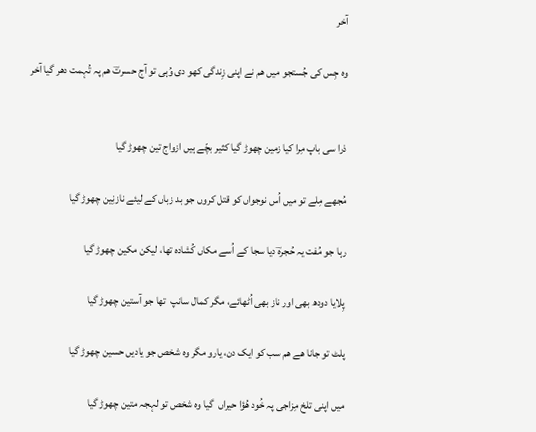آخر

وہ جِس کی جُستجو میں ھم نے اپنی زِندگی کھو دی وُہی تو آج حسرتؔ ھم پہ تُہمت دھر گیا آخر


ذرا سی باپ مِرا کیا زمین چھوڑ گیا کثیر بچّے ہیں ازواج تین چھوڑ گیا

مُجھے مِلے تو میں اُس نوجواں کو قتل کروں جو بد زباں کے لیئے نازنِین چھوڑ گیا

رہا جو مُفت یہ حُجرہؔ دیا سجا کے اُسے مکاں کُشادہ تھا، لیکن مکین چھوڑ گیا

پِلایا دودھ بھی اور ناز بھی اُٹھائے، مگر کمال سانپ  تھا جو آستین چھوڑ گیا

پلٹ تو جانا ھے ھم سب کو ایک دن، یارو مگر وہ شخص جو یادیں حسین چھوڑ گیا

میں اپنی تلخ مِزاجی پہ خُود ھُؤا حیراں  گیا وہ شخص تو لہجہ متین چھوڑ گیا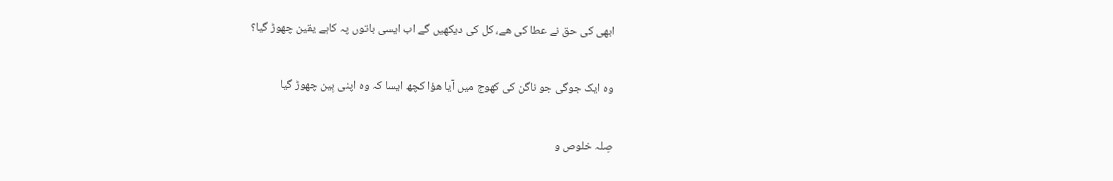ابھی کی حق نے عطا کی ھے، کل کی دیکھیں گے اب ایسی باتوں پہ کاہے یقین چھوڑ گیا؟

وہ ایک جوگی جو ناگن کی کھوج میں آیا ھؤا کچھ ایسا کہ وہ اپنی بِین چھوڑ گیا

صِلہ خلوص و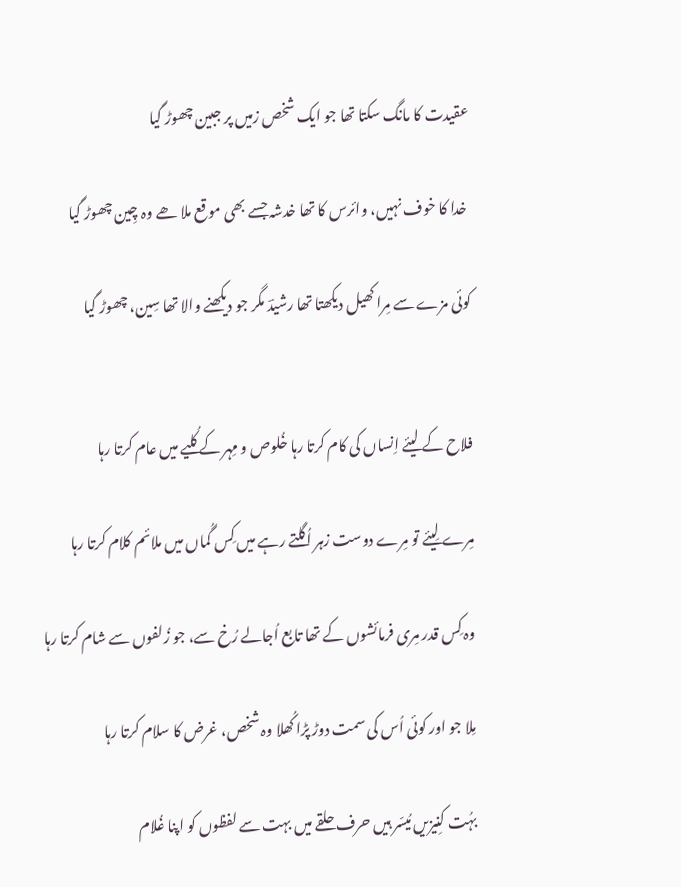عقیدت کا مانگ سکتا تھا جو ایک شخص زمیں پر جبین چھوڑ گیا

 خدا کا خوف نہیں، وائرس کا تھا خدشہ جسے بھی موقع ملا ھے وہ چِین چھوڑ گیا

کوئی مزے سے مِرا کھیل دیکھتا تھا رشیدؔ مگر جو دیکھنے والا تھا سِین، چھوڑ گیا


فلاح کے لیئے اِنساں کی کام کرتا رہا خُلوص و مِہر کے کُلیے میں عام کرتا رہا

مِرے لِیئے تو مِرے دوست زہر اُگلتے رہے میں کِس گُماں میں ملائم کلام کرتا رہا

وہ کِس قدر مِری فرمائشوں کے تھا تابع اُجالے رُخ سے، جو زُلفوں سے شام کرتا رہا

مِلا جو اور کوئی اُس کی سمت دوڑ پڑا کُھلا وہ شخص، غرض کا سلام کرتا رہا

بہُت کنِیزیں مُیسّر ہیں حرف حلقے میں بہت سے لفظوں کو اپنا غُلام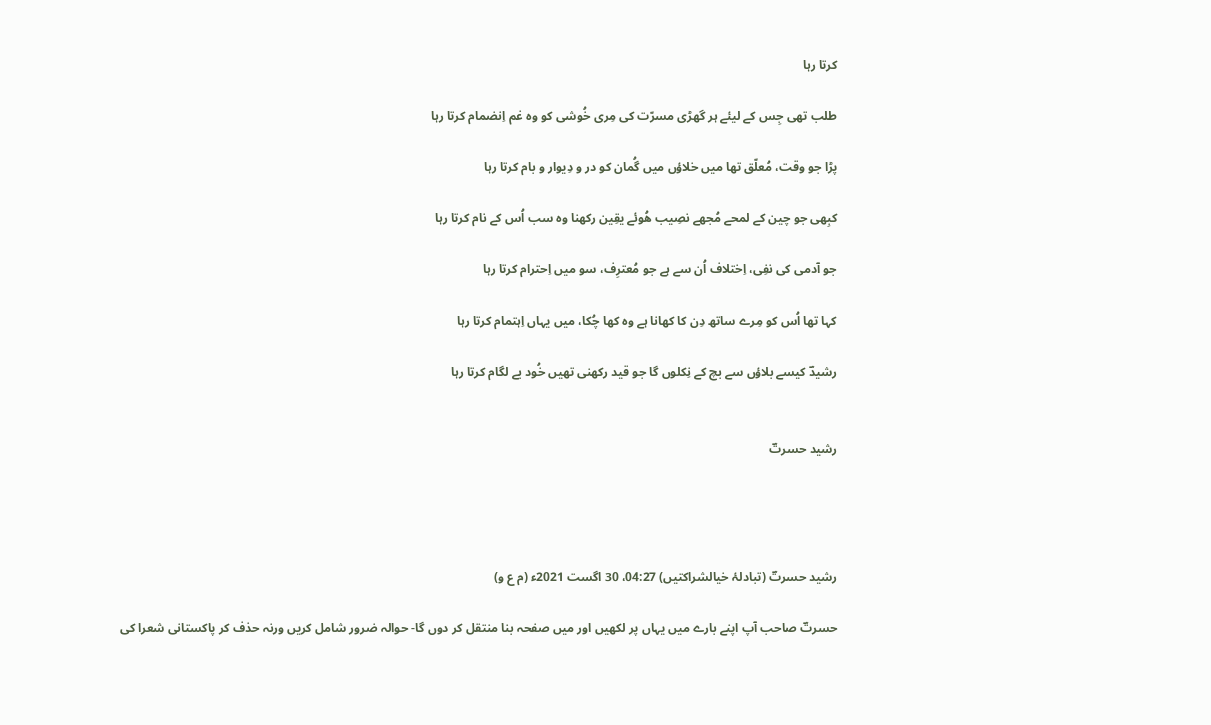کرتا رہا

طلب تھی جِس کے لیئے ہر گھڑی مسرّت کی مِری خُوشی کو وہ غم اِنضمام کرتا رہا

پڑا جو وقت، مُعلّق تھا میں خلاؤں میں گُمان کو در و دِیوار و بام کرتا رہا

کبِھی جو چین کے لمحے مُجھے نصِیب ھُوئے یقِین رکھنا وہ سب اُس کے نام کرتا رہا

جو آدمی کی نفِی، اِختلاف اُن سے ہے جو مُعترِف، سو میں اِحترام کرتا رہا

کہا تھا اُس کو مِرے ساتھ دِن کا کھانا ہے وہ کھا چُکا، میں یہاں اِہتمام کرتا رہا

رشیدؔ کیسے بلاؤں سے بچ کے نِکلوں گا جو قید رکھنی تھیں خُود بے لگام کرتا رہا


رشید حسرتؔ




رشید حسرتؔ (تبادلۂ خیالشراکتیں) 04:27، 30 اگست 2021ء (م ع و)

حسرتؔ صاحب آپ اپنے بارے میں یہاں پر لکھیں اور میں صفحہ بنا منتقل کر دوں گا- حوالہ ضرور شامل کریں ورنہ حذف کر پاکستانی شعرا کی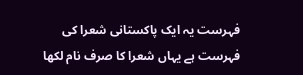فہرست یہ ایک پاکستانی شعرا کی فہرست ہے یہاں شعرا کا صرف نام لکھا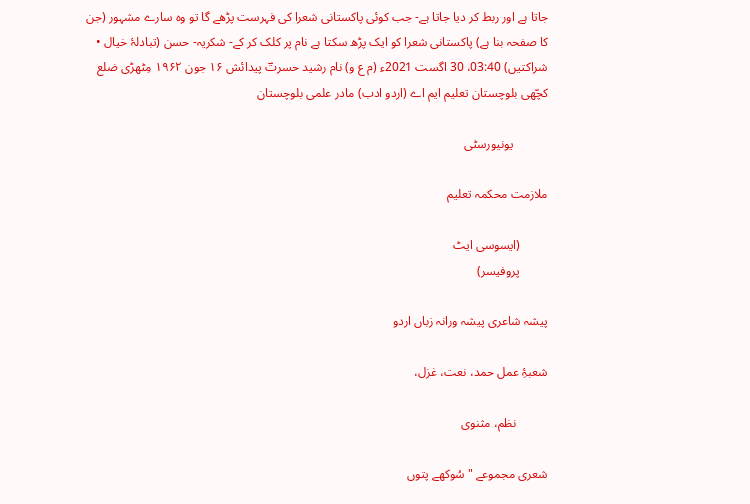جاتا ہے اور ربط کر دیا جاتا ہے- جب کوئی پاکستانی شعرا کی فہرست پڑھے گا تو وہ سارے مشہور (جن کا صفحہ بنا ہے) پاکستانی شعرا کو ایک پڑھ سکتا ہے نام پر کلک کر کے- شکریہ- حسن (تبادلۂ خیال • شراکتیں) 03:40، 30 اگست 2021ء (م ع و) نام رشید حسرتؔ پیدائش ۱۶ جون ۱۹۶۲ مِٹھڑی ضلع کچّھی بلوچستان تعلیم ایم اے (اردو ادب) مادر علمی بلوچستان

           یونیورسٹی

ملازمت محکمہ تعلیم

         (ایسوسی ایٹ
         پروفیسر)

پیشہ شاعری پیشہ ورانہ زباں اردو

شعبۂِ عمل حمد، نعت، غزل،

          نظم، مثنوی

شعری مجموعے "سُوکھے پتوں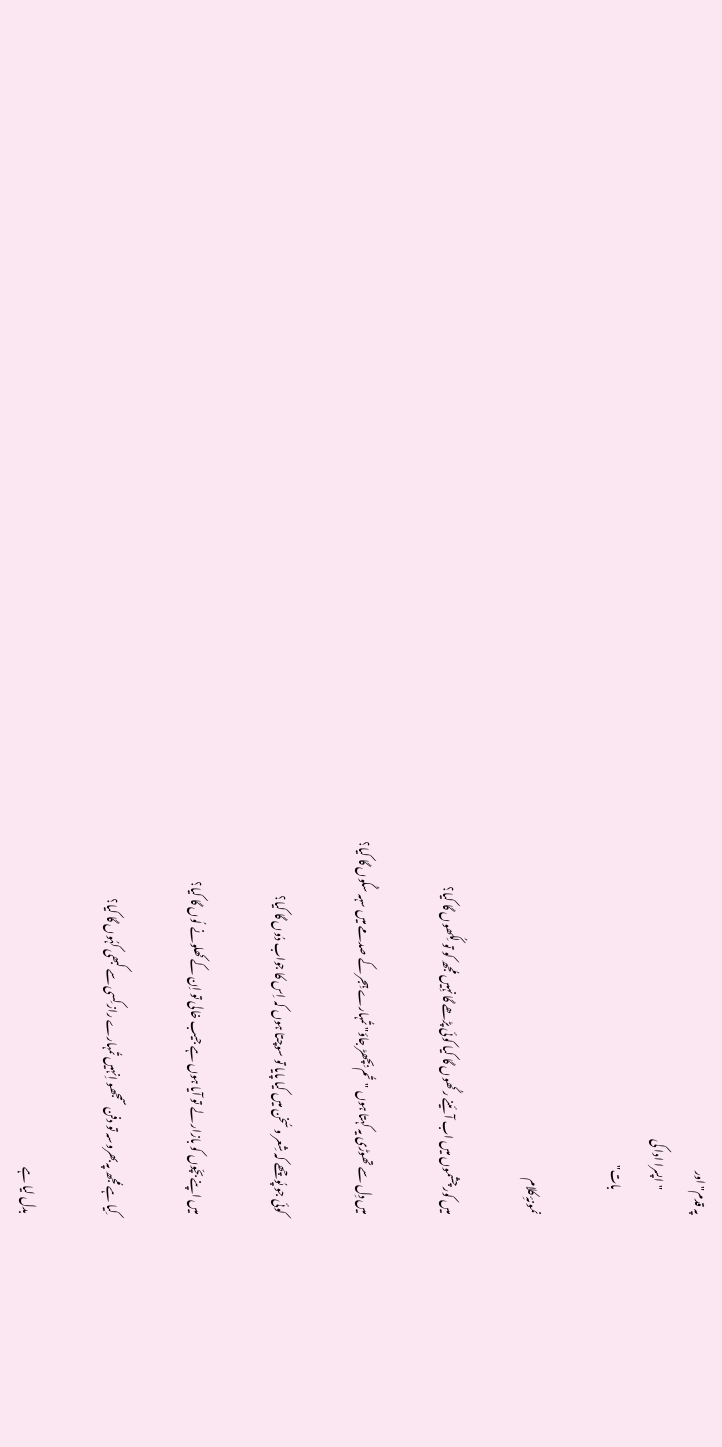پہ قدم" اور
           "اپسرا ادا کی
           بات"

نمونۂِ کلام

میں کور چشموں میں اب آئینے رکُھوں گا کیا کوئی پڑھے گا نہِیں مُجھ کو تو لِکُھوں گا کیا؟

میں دِل سے تھوڑی یہ کہتا ہوں "تُم بِچھڑ جاؤ" تُمہارے ہِجر کے صدمے میں سہہ سکُوں گا کیا؟

کوئی جو پُوچھے کہ شِعر و سُخن میں کیا پایا تو سوچتا ہوں کہ اِس کا جواب دُوں گا کیا؟

میں اپنے بچّوں کو بازار لے تو آیا ہوں ہے جیب خالی تو اِن کے کھلونے لُوں گا کیا؟

کِیا ہے مُجھ پہ بھروسہ تو دفن سمجھو اِنہیں تُمہارے راز کِسی سے کبھی کہُوں گا کیا؟

بدل لیا ہے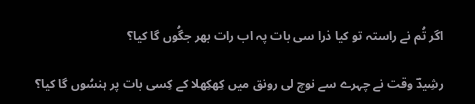اگر تُم نے راستہ تو کیا ذرا سی بات پہ اب رات بھر جگُوں گا کیا؟

رشِیدؔ وقت نے چہرے سے نوچ لی رونق میں کِھکِھلا کے کِسی بات پر ہنسُوں گا کیا؟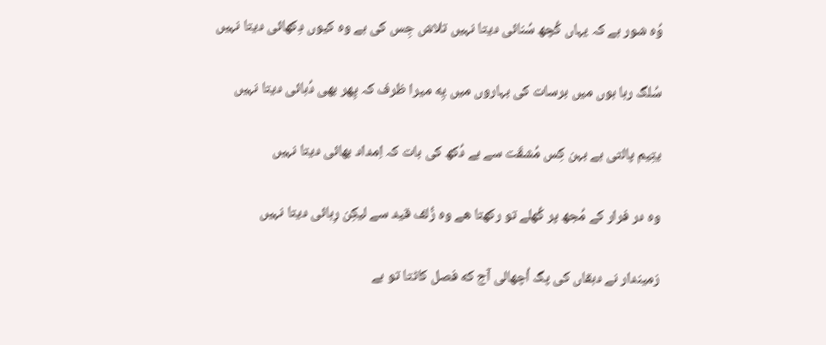وُه شور ہے کہ یہاں کُچھ سُنائی دیتا نہیں تلاش جِس کی ہے وه کیوں دِکھائی دیتا نہیں

سُلگ رہا ہوں میں برسات کی بہاروں میں یِه میرا ظرف کہ پِھر بھی دُہائی دیتا نہیں

یتِیم پالتی ہے بہن کِس مُشقّت سے ہے دُکھ کی بات کہ اِمداد بھائی دیتا نہیں

وه در فرار کے مُجھ پر کُھلے تو رکھتا ھے وه زُلف قید سے لیکِن رِہائی دیتا نہیں

زمیندار نے دہقاں کی پگ اُچھالی آج که فصل کاٹتا تو ہے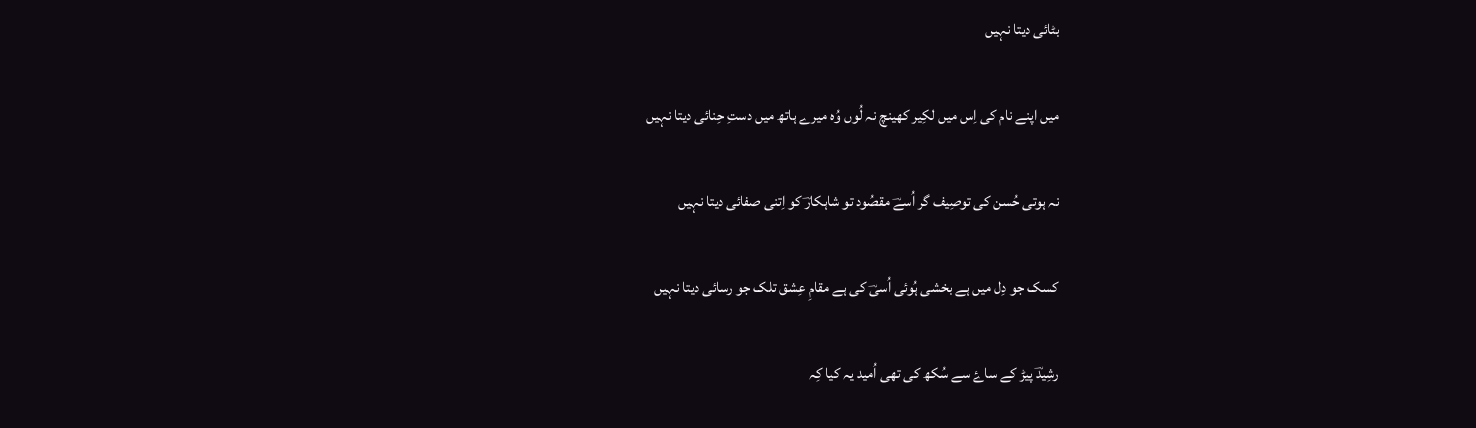بٹائی دیتا نہیں

میں اپنے نام کی اِس میں لکِیر کھینچ نہ لُوں وُه میرے ہاتھ میں دستِ حِنائی دیتا نہیں

نہ ہوتی حُسن کی توصِیف گر اُسےؔ مقصُود تو شاہکارؔ کو اِتنی صفائی دیتا نہیں

کسک جو دِل میں ہے بخشی ہُوئی اُسیؔ کی ہے مقامِ عِشق تلک جو رسائی دیتا نہیں

رشِیدؔ پیڑ کے ساۓ سے سُکھ کی تھی اُمید یہ کیا کِہ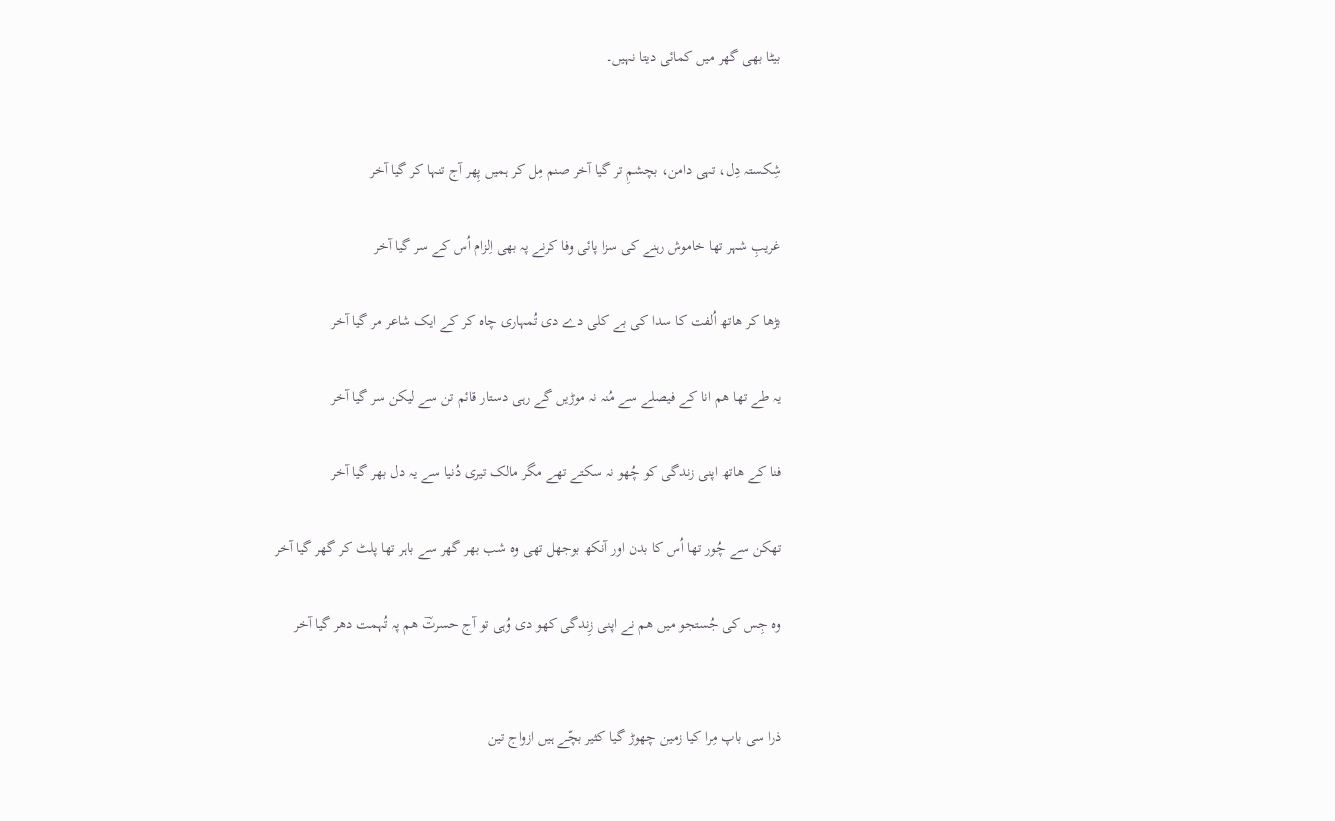بیٹا بھی گھر میں کمائی دیتا نہیں۔


شِکستہ دِل، تہی دامن، بچشمِ تر گیا آخر صنم مِل کر ہمیں پِھر آج تنہا کر گیا آخر

غریبِ شہر تھا خاموش رہنے کی سزا پائی وفا کرنے پہ بھی اِلزام اُس کے سر گیا آخر

بڑھا کر ھاتھ اُلفت کا سدا کی بے کلی دے دی تُمہاری چاہ کر کے ایک شاعر مر گیا آخر

یہ طے تھا ھم انا کے فیصلے سے مُنہ نہ موڑیں گے رہی دستار قائم تن سے لیکن سر گیا آخر

فنا کے ھاتھ اپنی زندگی کو چُھو نہ سکتے تھے مگر مالک تیری دُنیا سے یہ دل بھر گیا آخر

تھکن سے چُور تھا اُس کا بدن اور آنکھ بوجھل تھی وہ شب بھر گھر سے باہر تھا پلٹ کر گھر گیا آخر

وہ جِس کی جُستجو میں ھم نے اپنی زِندگی کھو دی وُہی تو آج حسرتؔ ھم پہ تُہمت دھر گیا آخر


ذرا سی باپ مِرا کیا زمین چھوڑ گیا کثیر بچّے ہیں ازواج تین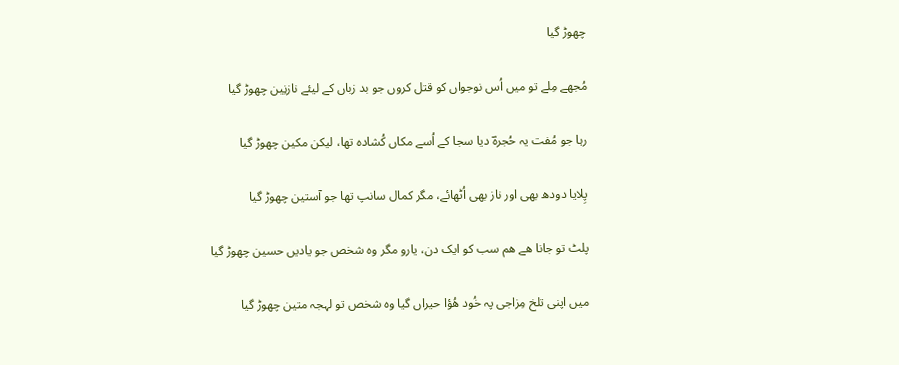چھوڑ گیا

مُجھے مِلے تو میں اُس نوجواں کو قتل کروں جو بد زباں کے لیئے نازنِین چھوڑ گیا

رہا جو مُفت یہ حُجرہؔ دیا سجا کے اُسے مکاں کُشادہ تھا، لیکن مکین چھوڑ گیا

پِلایا دودھ بھی اور ناز بھی اُٹھائے، مگر کمال سانپ تھا جو آستین چھوڑ گیا

پلٹ تو جانا ھے ھم سب کو ایک دن، یارو مگر وہ شخص جو یادیں حسین چھوڑ گیا

میں اپنی تلخ مِزاجی پہ خُود ھُؤا حیراں گیا وہ شخص تو لہجہ متین چھوڑ گیا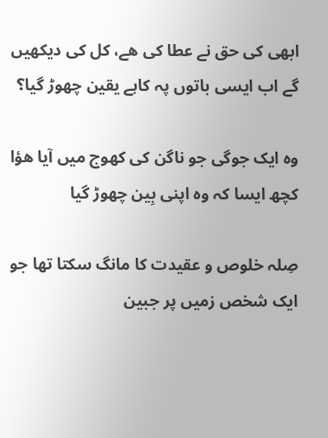ابھی کی حق نے عطا کی ھے، کل کی دیکھیں گے اب ایسی باتوں پہ کاہے یقین چھوڑ گیا؟

وہ ایک جوگی جو ناگن کی کھوج میں آیا ھؤا کچھ ایسا کہ وہ اپنی بِین چھوڑ گیا

صِلہ خلوص و عقیدت کا مانگ سکتا تھا جو ایک شخص زمیں پر جبین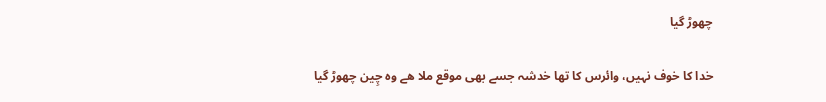چھوڑ گیا

خدا کا خوف نہیں، وائرس کا تھا خدشہ جسے بھی موقع ملا ھے وہ چِین چھوڑ گیا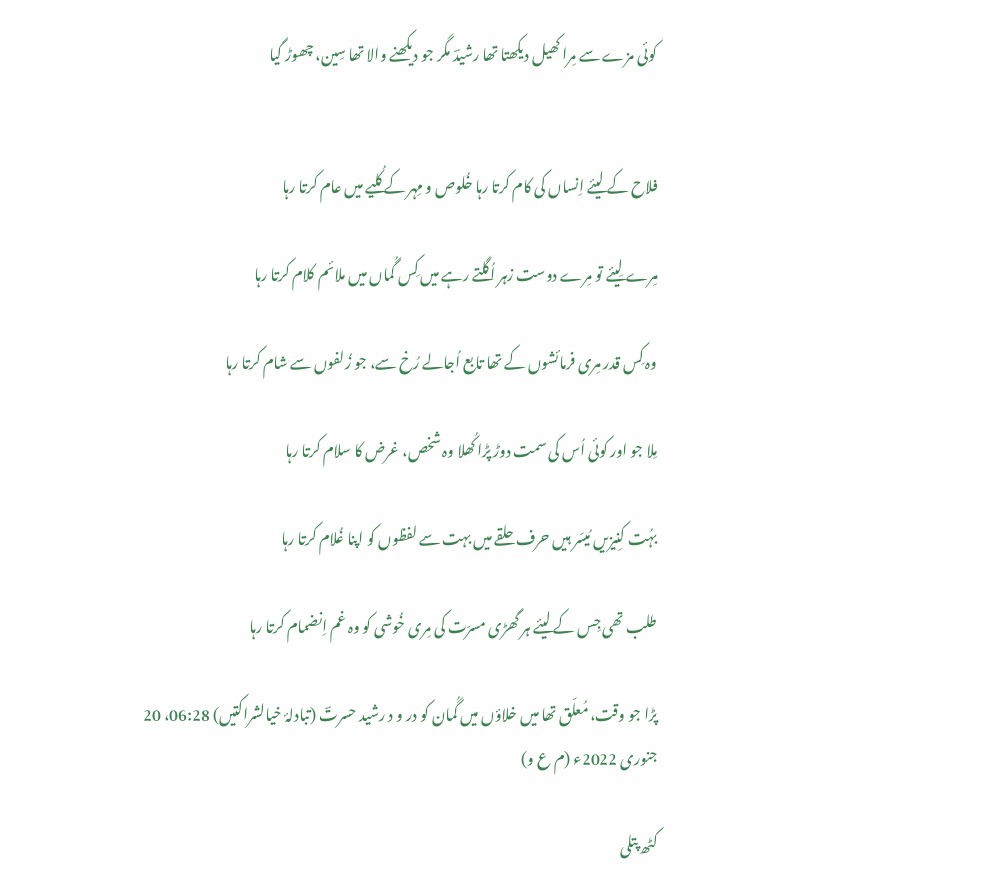کوئی مزے سے مِرا کھیل دیکھتا تھا رشیدؔ مگر جو دیکھنے والا تھا سِین، چھوڑ گیا


فلاح کے لیئے اِنساں کی کام کرتا رہا خُلوص و مِہر کے کُلیے میں عام کرتا رہا

مِرے لِیئے تو مِرے دوست زہر اُگلتے رہے میں کِس گُماں میں ملائم کلام کرتا رہا

وہ کِس قدر مِری فرمائشوں کے تھا تابع اُجالے رُخ سے، جو زُلفوں سے شام کرتا رہا

مِلا جو اور کوئی اُس کی سمت دوڑ پڑا کُھلا وہ شخص، غرض کا سلام کرتا رہا

بہُت کنِیزیں مُیسّر ہیں حرف حلقے میں بہت سے لفظوں کو اپنا غُلام کرتا رہا

طلب تھی جِس کے لیئے ہر گھڑی مسرّت کی مِری خُوشی کو وہ غم اِنضمام کرتا رہا

پڑا جو وقت، مُعلّق تھا میں خلاؤں میں گُمان کو در و د رشید حسرتؔ (تبادلۂ خیالشراکتیں) 06:28، 20 جنوری 2022ء (م ع و)

کٹھ پتلی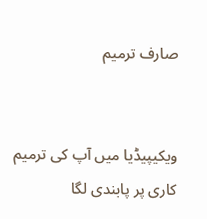صارف ترمیم


ویکیپیڈیا میں آپ کی ترمیم کاری پر پابندی لگا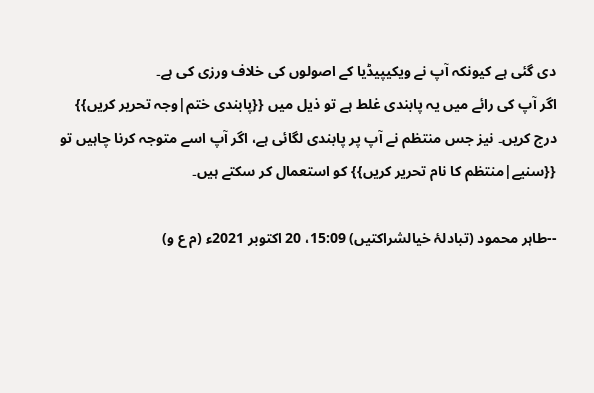دی گئی ہے کیونکہ آپ نے ویکیپیڈیا کے اصولوں کی خلاف ورزی کی ہے۔
اگر آپ کی رائے میں یہ پابندی غلط ہے تو ذیل میں {{پابندی ختم|وجہ تحریر کریں}} درج کریں۔ نیز جس منتظم نے آپ پر پابندی لگائی ہے، اگر آپ اسے متوجہ کرنا چاہیں تو {{سنیے|منتظم کا نام تحریر کریں}} کو استعمال کر سکتے ہیں۔

--طاہر محمود (تبادلۂ خیالشراکتیں) 15:09، 20 اکتوبر 2021ء (م ع و)